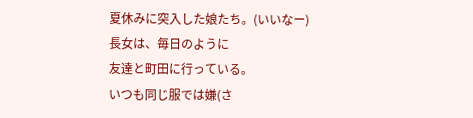夏休みに突入した娘たち。(いいなー)
長女は、毎日のように
友達と町田に行っている。
いつも同じ服では嫌(さ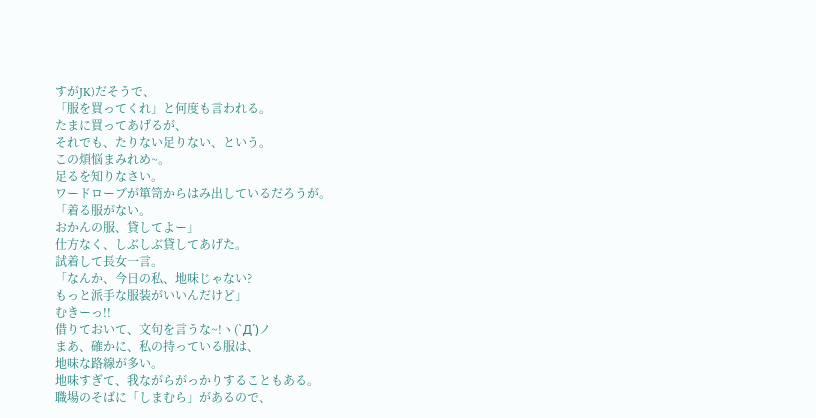すがJK)だそうで、
「服を買ってくれ」と何度も言われる。
たまに買ってあげるが、
それでも、たりない足りない、という。
この煩悩まみれめ~。
足るを知りなさい。
ワードローブが箪笥からはみ出しているだろうが。
「着る服がない。
おかんの服、貸してよー」
仕方なく、しぶしぶ貸してあげた。
試着して長女一言。
「なんか、今日の私、地味じゃない?
もっと派手な服装がいいんだけど」
むきーっ!!
借りておいて、文句を言うな~!ヽ(`Д´)ノ
まあ、確かに、私の持っている服は、
地味な路線が多い。
地味すぎて、我ながらがっかりすることもある。
職場のそばに「しまむら」があるので、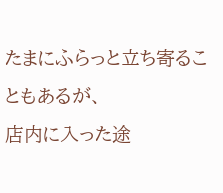たまにふらっと立ち寄ることもあるが、
店内に入った途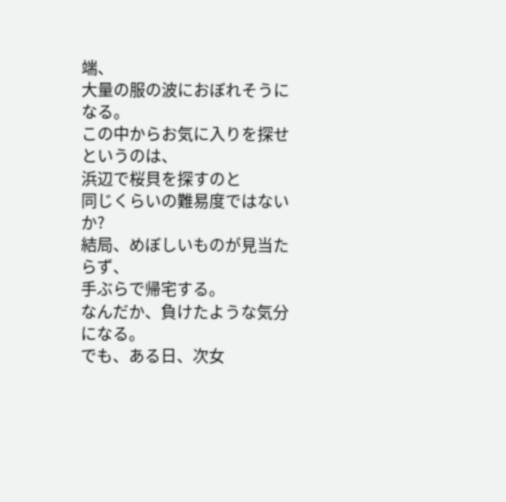端、
大量の服の波におぼれそうになる。
この中からお気に入りを探せというのは、
浜辺で桜貝を探すのと
同じくらいの難易度ではないか?
結局、めぼしいものが見当たらず、
手ぶらで帰宅する。
なんだか、負けたような気分になる。
でも、ある日、次女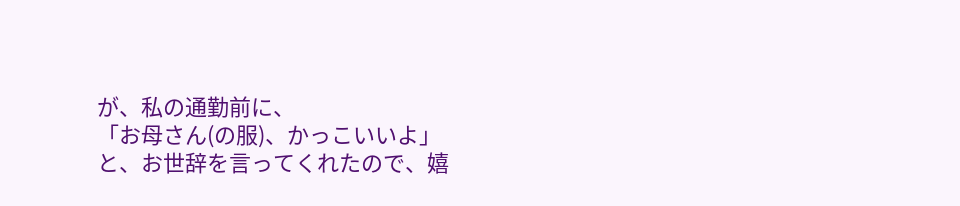が、私の通勤前に、
「お母さん(の服)、かっこいいよ」
と、お世辞を言ってくれたので、嬉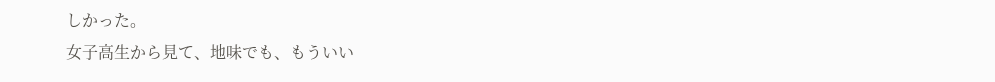しかった。
女子高生から見て、地味でも、もういい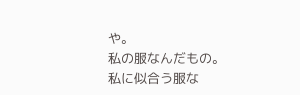や。
私の服なんだもの。
私に似合う服な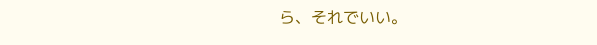ら、それでいい。